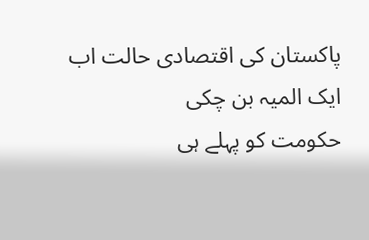پاکستان کی اقتصادی حالت اب ایک المیہ بن چکی
حکومت کو پہلے ہی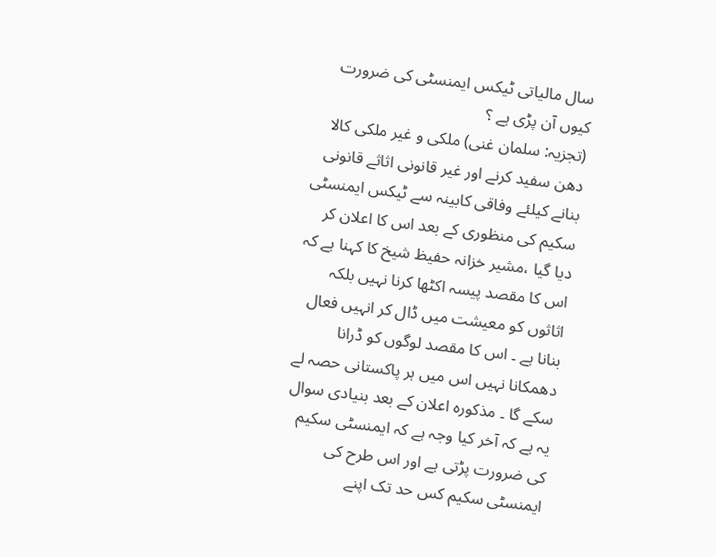سال مالیاتی ٹیکس ایمنسٹی کی ضرورت کیوں آن پڑی ہے ؟
(تجزیہ: سلمان غنی) ملکی و غیر ملکی کالا دھن سفید کرنے اور غیر قانونی اثاثے قانونی بنانے کیلئے وفاقی کابینہ سے ٹیکس ایمنسٹی سکیم کی منظوری کے بعد اس کا اعلان کر دیا گیا ،مشیر خزانہ حفیظ شیخ کا کہنا ہے کہ اس کا مقصد پیسہ اکٹھا کرنا نہیں بلکہ اثاثوں کو معیشت میں ڈال کر انہیں فعال بنانا ہے ۔ اس کا مقصد لوگوں کو ڈرانا دھمکانا نہیں اس میں ہر پاکستانی حصہ لے سکے گا ۔ مذکورہ اعلان کے بعد بنیادی سوال یہ ہے کہ آخر کیا وجہ ہے کہ ایمنسٹی سکیم کی ضرورت پڑتی ہے اور اس طرح کی ایمنسٹی سکیم کس حد تک اپنے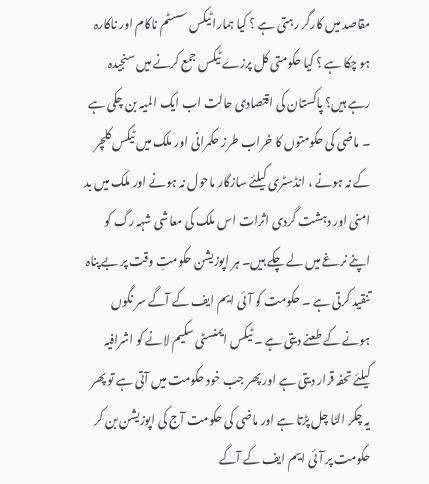مقاصد میں کارگر رہتی ہے ؟ کیا ہمارا ٹیکس سسٹم ناکام اور ناکارہ ہو چکا ہے ؟ کیا حکومتی کل پرزے ٹیکس جمع کرنے میں سنجیدہ رہے ہیں؟ پاکستان کی اقتصادی حالت اب ایک المیہ بن چکی ہے ۔ ماضی کی حکومتوں کا خراب طرز حکمرانی اور ملک میں ٹیکس کلچر کے نہ ہونے ، انڈسٹری کیلئے سازگار ماحول نہ ہونے اور ملک میں بد امنی اور دہشت گردی اثرات اس ملک کی معاشی شہہ رگ کو اپنے نرغے میں لے چکے ہیں۔ ہر اپوزیشن حکومتِ وقت پر بے پناہ تنقید کرتی ہے ۔ حکومت کو آئی ایم ایف کے آگے سر نگوں ہونے کے طعنے دیتی ہے ۔ ٹیکس ایمنسٹی سکیم لانے کو اشرافیہ کیلئے تحفہ قرار دیتی ہے اور پھر جب خود حکومت میں آتی ہے تو پھر یہ چکر الٹا چل پڑتا ہے اور ماضی کی حکومت آج کی اپوزیشن بن کر حکومت پر آئی ایم ایف کے آگے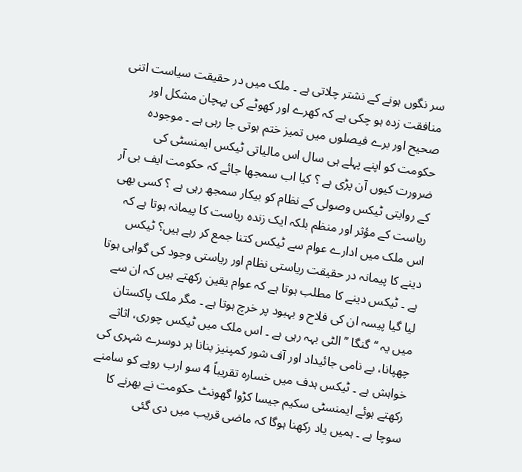سر نگوں ہونے کے نشتر چلاتی ہے ۔ ملک میں در حقیقت سیاست اتنی منافقت زدہ ہو چکی ہے کہ کھرے اور کھوٹے کی پہچان مشکل اور صحیح اور برے فیصلوں میں تمیز ختم ہوتی جا رہی ہے ۔ موجودہ حکومت کو اپنے پہلے ہی سال اس مالیاتی ٹیکس ایمنسٹی کی ضرورت کیوں آن پڑی ہے ؟ کیا اب سمجھا جائے کہ حکومت ایف بی آر کے روایتی ٹیکس وصولی کے نظام کو بیکار سمجھ رہی ہے ؟ کسی بھی ریاست کے مؤثر اور منظم بلکہ ایک زندہ ریاست کا پیمانہ ہوتا ہے کہ اس ملک میں ادارے عوام سے ٹیکس کتنا جمع کر رہے ہیں؟ ٹیکس دینے کا پیمانہ در حقیقت ریاستی نظام اور ریاستی وجود کی گواہی ہوتا ہے ۔ ٹیکس دینے کا مطلب ہوتا ہے کہ عوام یقین رکھتے ہیں کہ ان سے لیا گیا پیسہ ان کی فلاح و بہبود پر خرچ ہوتا ہے ۔ مگر ملک پاکستان میں یہ ‘‘گنگا ’’ الٹی بہہ رہی ہے ۔ اس ملک میں ٹیکس چوری، اثاثے چھپانا، بے نامی جائیداد اور آف شور کمپنیز بنانا ہر دوسرے شہری کی خواہش ہے ۔ ٹیکس ہدف میں خسارہ تقریباً 4 سو ارب روپے کو سامنے رکھتے ہوئے ایمنسٹی سکیم جیسا کڑوا گھونٹ حکومت نے بھرنے کا سوچا ہے ۔ ہمیں یاد رکھنا ہوگا کہ ماضی قریب میں دی گئی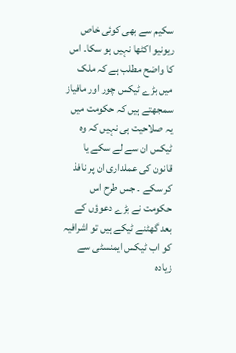سکیم سے بھی کوئی خاص ریونیو اکٹھا نہیں ہو سکا۔ اس کا واضح مطلب ہے کہ ملک میں بڑے ٹیکس چور اور مافیاز سمجھتے ہیں کہ حکومت میں یہ صلاحیت ہی نہیں کہ وہ ٹیکس ان سے لے سکے یا قانون کی عملداری ان پر نافذ کر سکے ۔ جس طرح اس حکومت نے بڑے دعوؤں کے بعد گھٹنے ٹیکے ہیں تو اشرافیہ کو اب ٹیکس ایمنسٹی سے زیادہ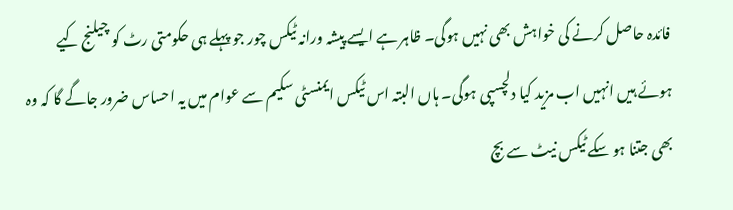فائدہ حاصل کرنے کی خواہش بھی نہیں ہوگی۔ ظاہر ہے ایسے پیشہ ورانہ ٹیکس چور جو پہلے ہی حکومتی رٹ کو چیلنج کیے ہوئے ہیں انہیں اب مزید کیا دلچسپی ہوگی۔ ہاں البتہ اس ٹیکس ایمنسٹی سکیم سے عوام میں یہ احساس ضرور جاگے گا کہ وہ بھی جتنا ہو سکے ٹیکس نیٹ سے بچ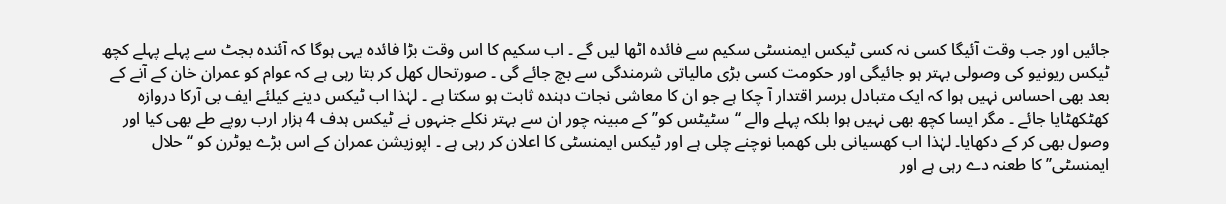جائیں اور جب وقت آئیگا کسی نہ کسی ٹیکس ایمنسٹی سکیم سے فائدہ اٹھا لیں گے ۔ اب سکیم کا اس وقت بڑا فائدہ یہی ہوگا کہ آئندہ بجٹ سے پہلے پہلے کچھ ٹیکس ریونیو کی وصولی بہتر ہو جائیگی اور حکومت کسی بڑی مالیاتی شرمندگی سے بچ جائے گی ۔ صورتحال کھل کر بتا رہی ہے کہ عوام کو عمران خان کے آنے کے بعد بھی احساس نہیں ہوا کہ ایک متبادل برسر اقتدار آ چکا ہے جو ان کا معاشی نجات دہندہ ثابت ہو سکتا ہے ۔ لہٰذا اب ٹیکس دینے کیلئے ایف بی آرکا دروازہ کھٹکھٹایا جائے ۔ مگر ایسا کچھ بھی نہیں ہوا بلکہ پہلے والے ‘‘سٹیٹس کو’’ کے مبینہ چور ان سے بہتر نکلے جنہوں نے ٹیکس ہدف 4 ہزار ارب روپے طے بھی کیا اور وصول بھی کر کے دکھایا۔ لہٰذا اب کھسیانی بلی کھمبا نوچنے چلی ہے اور ٹیکس ایمنسٹی کا اعلان کر رہی ہے ۔ اپوزیشن عمران کے اس بڑے یوٹرن کو ‘‘حلال ایمنسٹی’’ کا طعنہ دے رہی ہے اور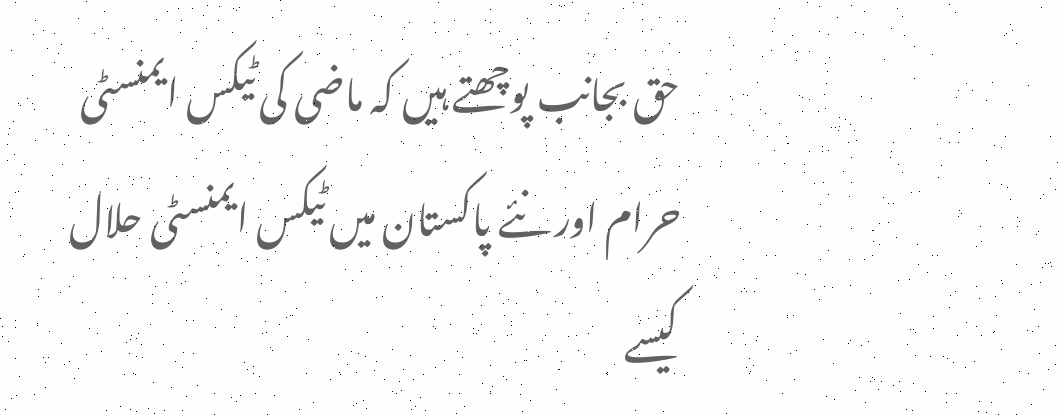حق بجانب پوچھتے ہیں کہ ماضی کی ٹیکس ایمنسٹی حرام اور نئے پاکستان میں ٹیکس ایمنسٹی حلال کیسے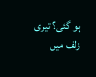ہو گئی؟ تیری زلف میں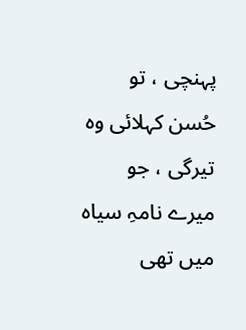پہنچی ، تو حُسن کہلائی وہ تیرگی ، جو میرے نامہِ سیاہ میں تھی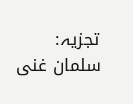تجزیہ: سلمان غنی